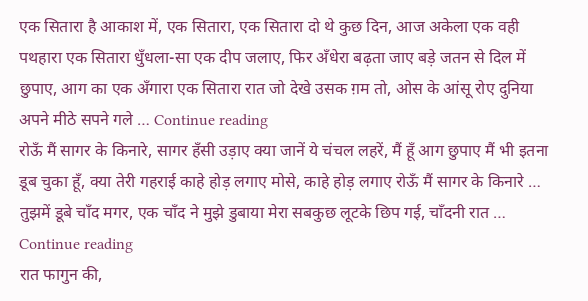एक सितारा है आकाश में, एक सितारा, एक सितारा दो थे कुछ दिन, आज अकेला एक वही पथहारा एक सितारा धुँधला-सा एक दीप जलाए, फिर अँधेरा बढ़ता जाए बड़े जतन से दिल में छुपाए, आग का एक अँगारा एक सितारा रात जो देखे उसक ग़म तो, ओस के आंसू रोए दुनिया अपने मीठे सपने गले … Continue reading
रोऊँ मैं सागर के किनारे, सागर हँसी उड़ाए क्या जानें ये चंचल लहरें, मैं हूँ आग छुपाए मैं भी इतना डूब चुका हूँ, क्या तेरी गहराई काहे होड़ लगाए मोसे, काहे होड़ लगाए रोऊँ मैं सागर के किनारे … तुझमें डूबे चाँद मगर, एक चाँद ने मुझे डुबाया मेरा सबकुछ लूटके छिप गई, चाँदनी रात … Continue reading
रात फागुन की,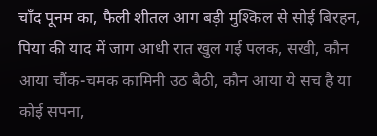चाँद पूनम का, फैली शीतल आग बड़ी मुश्किल से सोई बिरहन, पिया की याद में जाग आधी रात खुल गई पलक, सखी, कौन आया चौंक-चमक कामिनी उठ बैठी, कौन आया ये सच है या कोई सपना,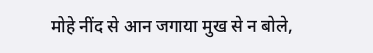मोहे नींद से आन जगाया मुख से न बोले,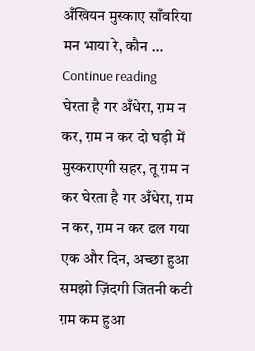अँखियन मुस्काए साँवरिया मन भाया रे, कौन … Continue reading
घेरता है गर अँधेरा, ग़म न कर, ग़म न कर दो घड़ी में मुस्कराएगी सहर, तू ग़म न कर घेरता है गर अँधेरा, ग़म न कर, ग़म न कर ढल गया एक और दिन, अच्छा हुआ समझो ज़िंदगी जितनी कटी ग़म कम हुआ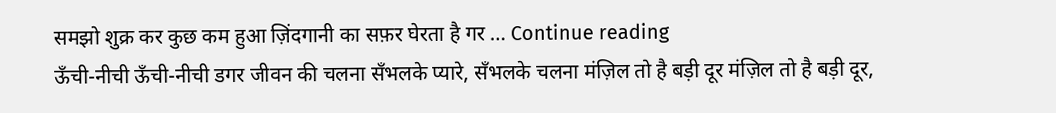समझो शुक्र कर कुछ कम हुआ ज़िंदगानी का सफ़र घेरता है गर … Continue reading
ऊँची-नीची ऊँची-नीची डगर जीवन की चलना सँभलके प्यारे, सँभलके चलना मंज़िल तो है बड़ी दूर मंज़िल तो है बड़ी दूर,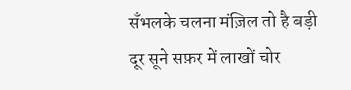सँभलके चलना मंज़िल तो है बड़ी दूर सूने सफ़र में लाखों चोर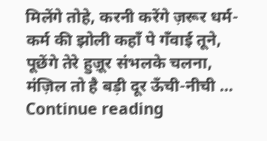मिलेंगे तोहे, करनी करेंगे ज़रूर धर्म-कर्म की झोली कहाँ पे गँवाई तूने, पूछेंगे तेरे हुज़ूर संभलके चलना, मंज़िल तो है बड़ी दूर ऊँची-नीची … Continue reading